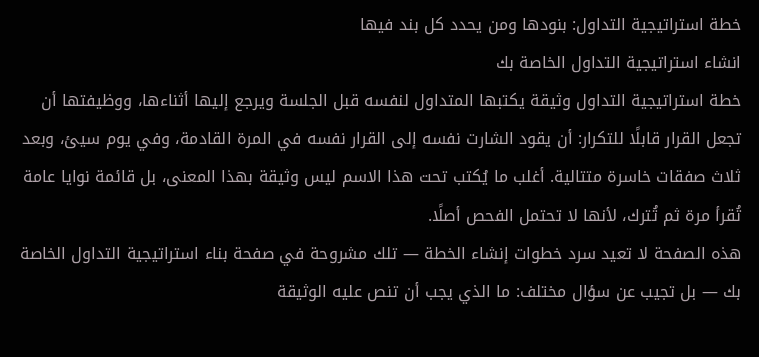خطة استراتيجية التداول: بنودها ومن يحدد كل بند فيها
انشاء استراتيجية التداول الخاصة بك
خطة استراتيجية التداول وثيقة يكتبها المتداول لنفسه قبل الجلسة ويرجع إليها أثناءها، ووظيفتها أن تجعل القرار قابلًا للتكرار: أن يقود الشارت نفسه إلى القرار نفسه في المرة القادمة، وفي يوم سيئ، وبعد ثلاث صفقات خاسرة متتالية. أغلب ما يُكتب تحت هذا الاسم ليس وثيقة بهذا المعنى، بل قائمة نوايا عامة تُقرأ مرة ثم تُترك، لأنها لا تحتمل الفحص أصلًا.
هذه الصفحة لا تعيد سرد خطوات إنشاء الخطة — تلك مشروحة في صفحة بناء استراتيجية التداول الخاصة بك — بل تجيب عن سؤال مختلف: ما الذي يجب أن تنص عليه الوثيقة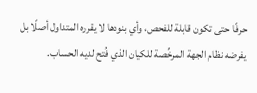حرفًا حتى تكون قابلة للفحص، وأي بنودها لا يقرره المتداول أصلًا بل يفرضه نظام الجهة المرخِّصة للكيان الذي فُتح لديه الحساب.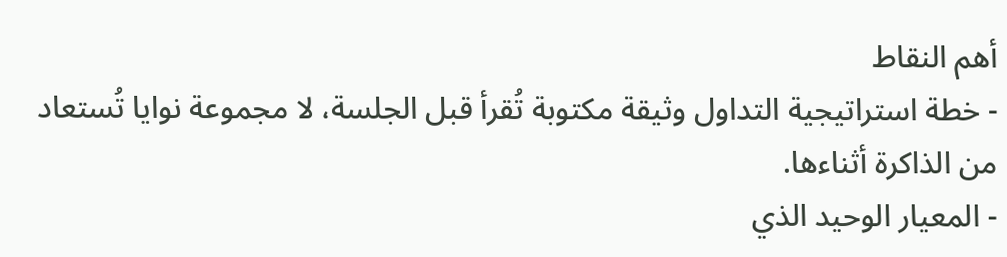أهم النقاط
- خطة استراتيجية التداول وثيقة مكتوبة تُقرأ قبل الجلسة، لا مجموعة نوايا تُستعاد من الذاكرة أثناءها.
- المعيار الوحيد الذي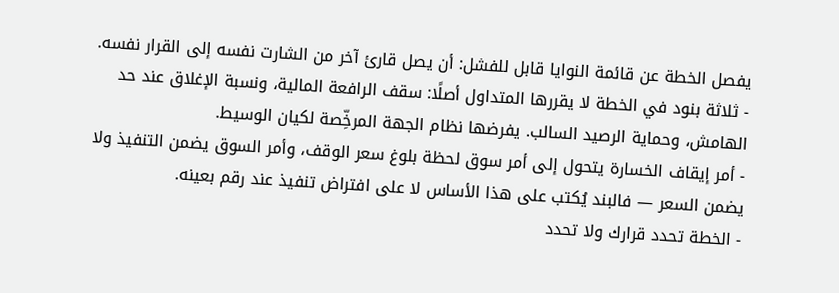يفصل الخطة عن قائمة النوايا قابل للفشل: أن يصل قارئ آخر من الشارت نفسه إلى القرار نفسه.
- ثلاثة بنود في الخطة لا يقررها المتداول أصلًا: سقف الرافعة المالية، ونسبة الإغلاق عند حد الهامش، وحماية الرصيد السالب. يفرضها نظام الجهة المرخِّصة لكيان الوسيط.
- أمر إيقاف الخسارة يتحول إلى أمر سوق لحظة بلوغ سعر الوقف، وأمر السوق يضمن التنفيذ ولا يضمن السعر — فالبند يُكتب على هذا الأساس لا على افتراض تنفيذ عند رقم بعينه.
- الخطة تحدد قرارك ولا تحدد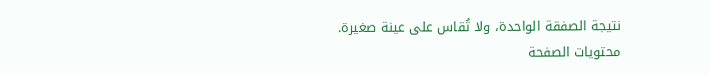نتيجة الصفقة الواحدة، ولا تُقاس على عينة صغيرة.
محتويات الصفحة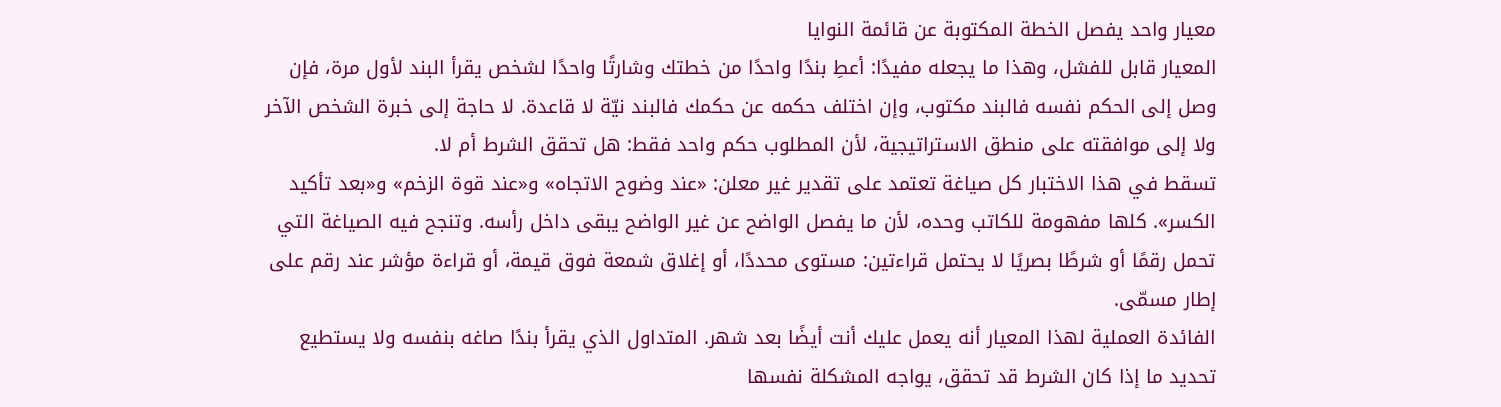معيار واحد يفصل الخطة المكتوبة عن قائمة النوايا
المعيار قابل للفشل، وهذا ما يجعله مفيدًا: أعطِ بندًا واحدًا من خطتك وشارتًا واحدًا لشخص يقرأ البند لأول مرة، فإن وصل إلى الحكم نفسه فالبند مكتوب، وإن اختلف حكمه عن حكمك فالبند نيّة لا قاعدة. لا حاجة إلى خبرة الشخص الآخر ولا إلى موافقته على منطق الاستراتيجية، لأن المطلوب حكم واحد فقط: هل تحقق الشرط أم لا.
تسقط في هذا الاختبار كل صياغة تعتمد على تقدير غير معلن: «عند وضوح الاتجاه» و«عند قوة الزخم» و«بعد تأكيد الكسر». كلها مفهومة للكاتب وحده، لأن ما يفصل الواضح عن غير الواضح يبقى داخل رأسه. وتنجح فيه الصياغة التي تحمل رقمًا أو شرطًا بصريًا لا يحتمل قراءتين: مستوى محددًا، أو إغلاق شمعة فوق قيمة، أو قراءة مؤشر عند رقم على إطار مسمّى.
الفائدة العملية لهذا المعيار أنه يعمل عليك أنت أيضًا بعد شهر. المتداول الذي يقرأ بندًا صاغه بنفسه ولا يستطيع تحديد ما إذا كان الشرط قد تحقق، يواجه المشكلة نفسها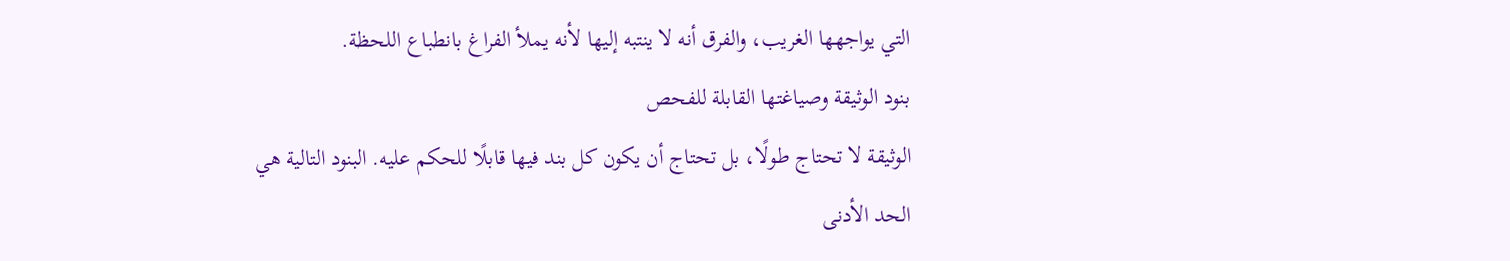التي يواجهها الغريب، والفرق أنه لا ينتبه إليها لأنه يملأ الفراغ بانطباع اللحظة.
بنود الوثيقة وصياغتها القابلة للفحص
الوثيقة لا تحتاج طولًا، بل تحتاج أن يكون كل بند فيها قابلًا للحكم عليه. البنود التالية هي الحد الأدنى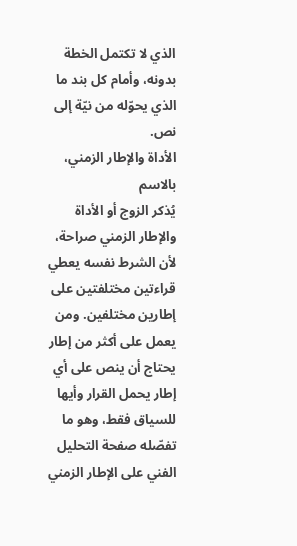الذي لا تكتمل الخطة بدونه، وأمام كل بند ما الذي يحوّله من نيّة إلى نص.
الأداة والإطار الزمني، بالاسم
يُذكر الزوج أو الأداة والإطار الزمني صراحة، لأن الشرط نفسه يعطي قراءتين مختلفتين على إطارين مختلفين. ومن يعمل على أكثر من إطار يحتاج أن ينص على أي إطار يحمل القرار وأيها للسياق فقط، وهو ما تفصّله صفحة التحليل الفني على الإطار الزمني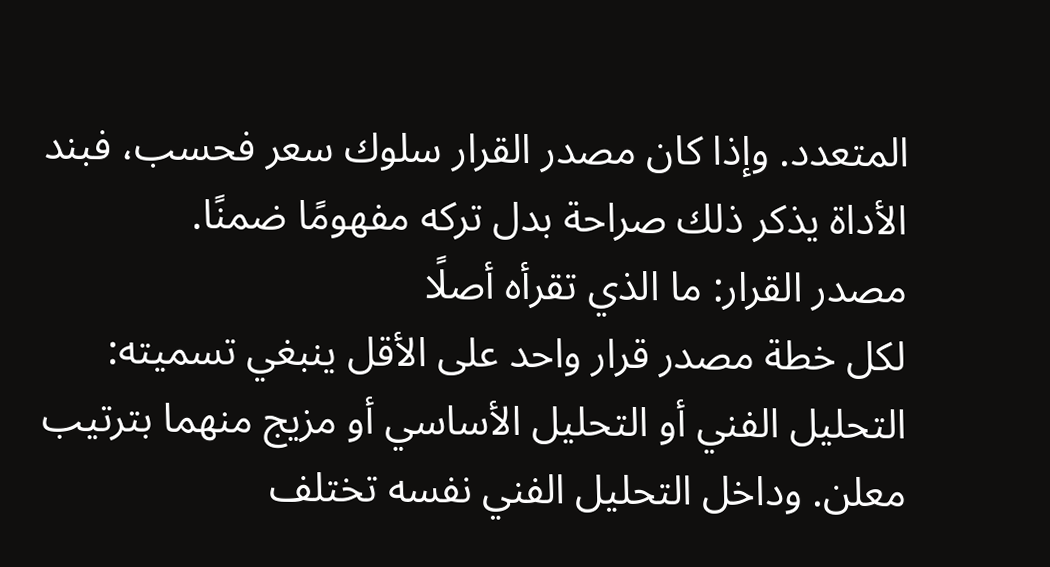المتعدد. وإذا كان مصدر القرار سلوك سعر فحسب، فبند الأداة يذكر ذلك صراحة بدل تركه مفهومًا ضمنًا.
مصدر القرار: ما الذي تقرأه أصلًا
لكل خطة مصدر قرار واحد على الأقل ينبغي تسميته: التحليل الفني أو التحليل الأساسي أو مزيج منهما بترتيب معلن. وداخل التحليل الفني نفسه تختلف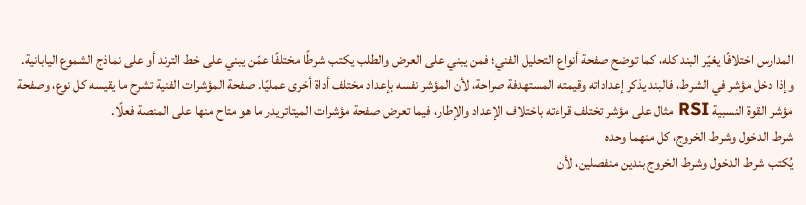المدارس اختلافًا يغيّر البند كله، كما توضح صفحة أنواع التحليل الفني؛ فمن يبني على العرض والطلب يكتب شرطًا مختلفًا عمّن يبني على خط الترند أو على نماذج الشموع اليابانية.
وإذا دخل مؤشر في الشرط، فالبند يذكر إعداداته وقيمته المستهدفة صراحة، لأن المؤشر نفسه بإعداد مختلف أداة أخرى عمليًا. صفحة المؤشرات الفنية تشرح ما يقيسه كل نوع، وصفحة مؤشر القوة النسبية RSI مثال على مؤشر تختلف قراءته باختلاف الإعداد والإطار، فيما تعرض صفحة مؤشرات الميتاتريدر ما هو متاح منها على المنصة فعلًا.
شرط الدخول وشرط الخروج، كل منهما وحده
يُكتب شرط الدخول وشرط الخروج بندين منفصلين، لأن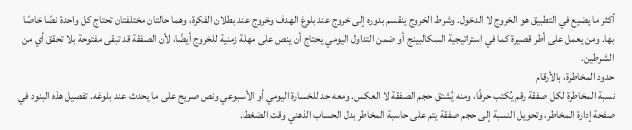أكثر ما يضيع في التطبيق هو الخروج لا الدخول. وشرط الخروج ينقسم بدوره إلى خروج عند بلوغ الهدف وخروج عند بطلان الفكرة، وهما حالتان مختلفتان تحتاج كل واحدة نصًا خاصًا بها. ومن يعمل على أطر قصيرة كما في استراتيجية السكالبينج أو ضمن التداول اليومي يحتاج أن ينص على مهلة زمنية للخروج أيضًا، لأن الصفقة قد تبقى مفتوحة بلا تحقق أي من الشرطين.
حدود المخاطرة، بالأرقام
نسبة المخاطرة لكل صفقة رقم يُكتب حرفًا، ومنه يُشتق حجم الصفقة لا العكس. ومعه حد للخسارة اليومي أو الأسبوعي ونص صريح على ما يحدث عند بلوغه. تفصيل هذه البنود في صفحة إدارة المخاطر، وتحويل النسبة إلى حجم صفقة يتم على حاسبة المخاطر بدل الحساب الذهني وقت الضغط.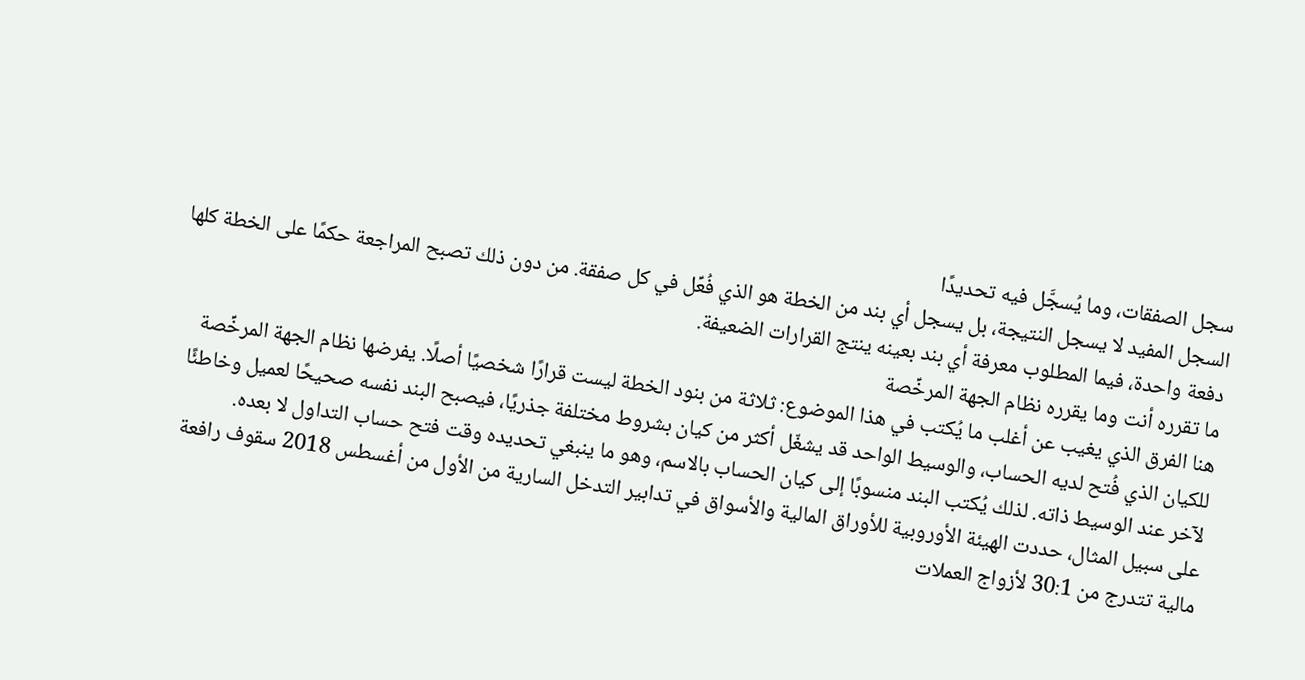سجل الصفقات، وما يُسجَّل فيه تحديدًا
السجل المفيد لا يسجل النتيجة، بل يسجل أي بند من الخطة هو الذي فُعِّل في كل صفقة. من دون ذلك تصبح المراجعة حكمًا على الخطة كلها دفعة واحدة، فيما المطلوب معرفة أي بند بعينه ينتج القرارات الضعيفة.
ما تقرره أنت وما يقرره نظام الجهة المرخِّصة
هنا الفرق الذي يغيب عن أغلب ما يُكتب في هذا الموضوع: ثلاثة من بنود الخطة ليست قرارًا شخصيًا أصلًا. يفرضها نظام الجهة المرخِّصة للكيان الذي فُتح لديه الحساب، والوسيط الواحد قد يشغّل أكثر من كيان بشروط مختلفة جذريًا، فيصبح البند نفسه صحيحًا لعميل وخاطئًا لآخر عند الوسيط ذاته. لذلك يُكتب البند منسوبًا إلى كيان الحساب بالاسم، وهو ما ينبغي تحديده وقت فتح حساب التداول لا بعده.
على سبيل المثال، حددت الهيئة الأوروبية للأوراق المالية والأسواق في تدابير التدخل السارية من الأول من أغسطس 2018 سقوف رافعة مالية تتدرج من 30:1 لأزواج العملات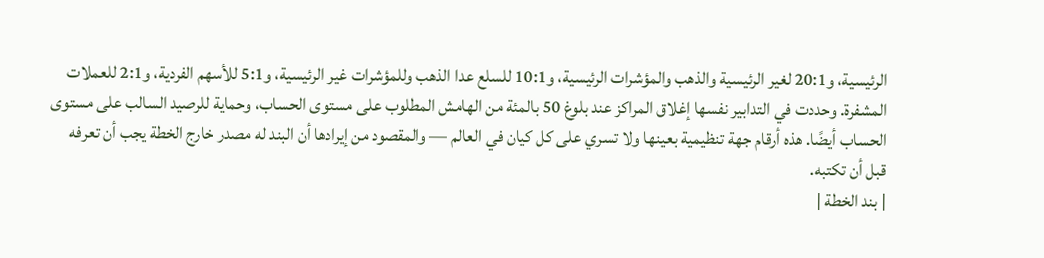الرئيسية، و20:1 لغير الرئيسية والذهب والمؤشرات الرئيسية، و10:1 للسلع عدا الذهب وللمؤشرات غير الرئيسية، و5:1 للأسهم الفردية، و2:1 للعملات المشفرة. وحددت في التدابير نفسها إغلاق المراكز عند بلوغ 50 بالمئة من الهامش المطلوب على مستوى الحساب، وحماية للرصيد السالب على مستوى الحساب أيضًا. هذه أرقام جهة تنظيمية بعينها ولا تسري على كل كيان في العالم — والمقصود من إيرادها أن البند له مصدر خارج الخطة يجب أن تعرفه قبل أن تكتبه.
| بند الخطة |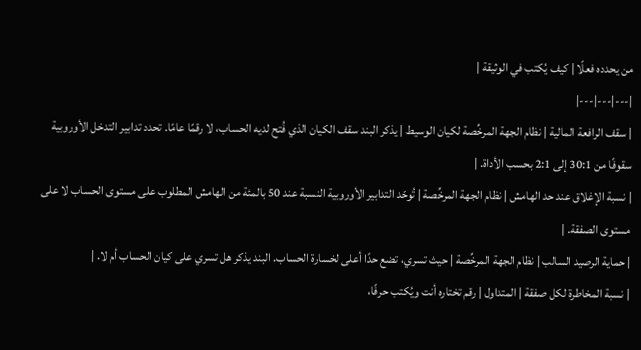من يحدده فعلًا | كيف يُكتب في الوثيقة |
|---|---|---|
| سقف الرافعة المالية | نظام الجهة المرخِّصة لكيان الوسيط | يذكر البند سقف الكيان الذي فُتح لديه الحساب، لا رقمًا عامًا. تحدد تدابير التدخل الأوروبية سقوفًا من 30:1 إلى 2:1 بحسب الأداة. |
| نسبة الإغلاق عند حد الهامش | نظام الجهة المرخِّصة | تُوحّد التدابير الأوروبية النسبة عند 50 بالمئة من الهامش المطلوب على مستوى الحساب لا على مستوى الصفقة. |
| حماية الرصيد السالب | نظام الجهة المرخِّصة | حيث تسري، تضع حدًا أعلى لخسارة الحساب. البند يذكر هل تسري على كيان الحساب أم لا. |
| نسبة المخاطرة لكل صفقة | المتداول | رقم تختاره أنت ويُكتب حرفًا،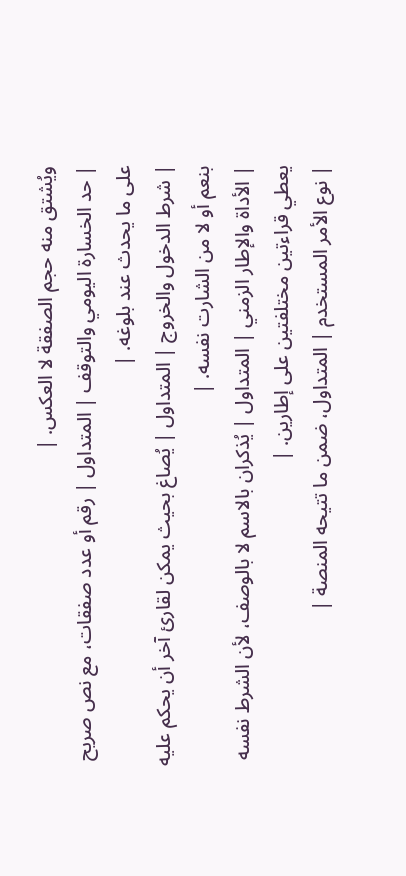ويُشتق منه حجم الصفقة لا العكس. |
| حد الخسارة اليومي والتوقف | المتداول | رقم أو عدد صفقات، مع نص صريح على ما يحدث عند بلوغه. |
| شرط الدخول والخروج | المتداول | يُصاغ بحيث يمكن لقارئ آخر أن يحكم عليه بنعم أو لا من الشارت نفسه. |
| الأداة والإطار الزمني | المتداول | يُذكران بالاسم لا بالوصف، لأن الشرط نفسه يعطي قراءتين مختلفتين على إطارين. |
| نوع الأمر المستخدم | المتداول، ضمن ما تتيحه المنصة |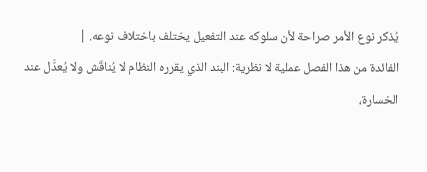يُذكر نوع الأمر صراحة لأن سلوكه عند التفعيل يختلف باختلاف نوعه. |
الفائدة من هذا الفصل عملية لا نظرية: البند الذي يقرره النظام لا يُناقَش ولا يُعدَّل عند الخسارة،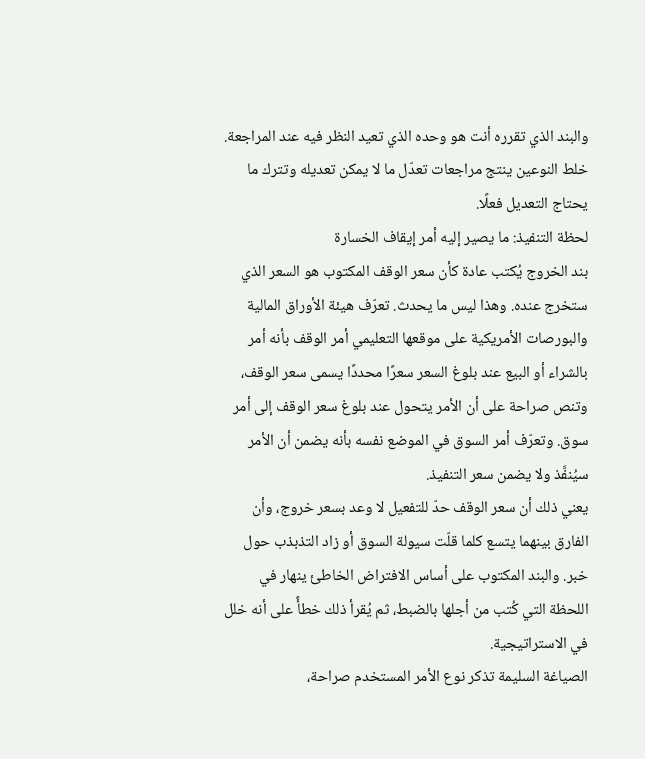والبند الذي تقرره أنت هو وحده الذي تعيد النظر فيه عند المراجعة. خلط النوعين ينتج مراجعات تعدّل ما لا يمكن تعديله وتترك ما يحتاج التعديل فعلًا.
لحظة التنفيذ: ما يصير إليه أمر إيقاف الخسارة
بند الخروج يُكتب عادة كأن سعر الوقف المكتوب هو السعر الذي ستخرج عنده. وهذا ليس ما يحدث. تعرّف هيئة الأوراق المالية والبورصات الأمريكية على موقعها التعليمي أمر الوقف بأنه أمر بالشراء أو البيع عند بلوغ السعر سعرًا محددًا يسمى سعر الوقف، وتنص صراحة على أن الأمر يتحول عند بلوغ سعر الوقف إلى أمر سوق. وتعرّف أمر السوق في الموضع نفسه بأنه يضمن أن الأمر سيُنفَّذ ولا يضمن سعر التنفيذ.
يعني ذلك أن سعر الوقف حدّ للتفعيل لا وعد بسعر خروج، وأن الفارق بينهما يتسع كلما قلّت سيولة السوق أو زاد التذبذب حول خبر. والبند المكتوب على أساس الافتراض الخاطئ ينهار في اللحظة التي كُتب من أجلها بالضبط، ثم يُقرأ ذلك خطأً على أنه خلل في الاستراتيجية.
الصياغة السليمة تذكر نوع الأمر المستخدم صراحة،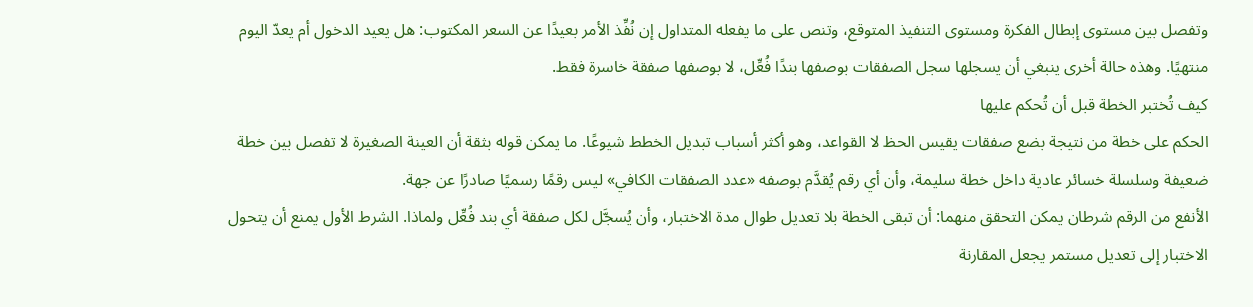وتفصل بين مستوى إبطال الفكرة ومستوى التنفيذ المتوقع، وتنص على ما يفعله المتداول إن نُفِّذ الأمر بعيدًا عن السعر المكتوب: هل يعيد الدخول أم يعدّ اليوم منتهيًا. وهذه حالة أخرى ينبغي أن يسجلها سجل الصفقات بوصفها بندًا فُعِّل، لا بوصفها صفقة خاسرة فقط.
كيف تُختبر الخطة قبل أن تُحكم عليها
الحكم على خطة من نتيجة بضع صفقات يقيس الحظ لا القواعد، وهو أكثر أسباب تبديل الخطط شيوعًا. ما يمكن قوله بثقة أن العينة الصغيرة لا تفصل بين خطة ضعيفة وسلسلة خسائر عادية داخل خطة سليمة، وأن أي رقم يُقدَّم بوصفه «عدد الصفقات الكافي» ليس رقمًا رسميًا صادرًا عن جهة.
الأنفع من الرقم شرطان يمكن التحقق منهما: أن تبقى الخطة بلا تعديل طوال مدة الاختبار، وأن يُسجَّل لكل صفقة أي بند فُعِّل ولماذا. الشرط الأول يمنع أن يتحول الاختبار إلى تعديل مستمر يجعل المقارنة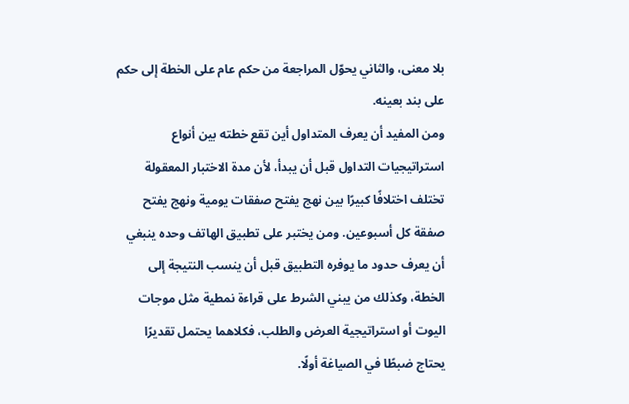بلا معنى، والثاني يحوّل المراجعة من حكم عام على الخطة إلى حكم على بند بعينه.
ومن المفيد أن يعرف المتداول أين تقع خطته بين أنواع استراتيجيات التداول قبل أن يبدأ، لأن مدة الاختبار المعقولة تختلف اختلافًا كبيرًا بين نهج يفتح صفقات يومية ونهج يفتح صفقة كل أسبوعين. ومن يختبر على تطبيق الهاتف وحده ينبغي أن يعرف حدود ما يوفره التطبيق قبل أن ينسب النتيجة إلى الخطة، وكذلك من يبني الشرط على قراءة نمطية مثل موجات اليوت أو استراتيجية العرض والطلب، فكلاهما يحتمل تقديرًا يحتاج ضبطًا في الصياغة أولًا.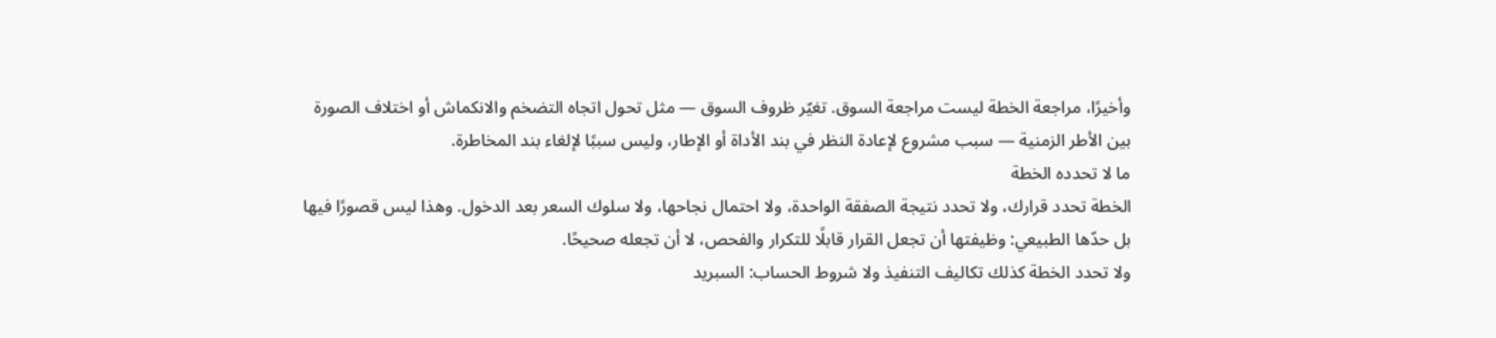وأخيرًا، مراجعة الخطة ليست مراجعة السوق. تغيّر ظروف السوق — مثل تحول اتجاه التضخم والانكماش أو اختلاف الصورة بين الأطر الزمنية — سبب مشروع لإعادة النظر في بند الأداة أو الإطار، وليس سببًا لإلغاء بند المخاطرة.
ما لا تحدده الخطة
الخطة تحدد قرارك، ولا تحدد نتيجة الصفقة الواحدة، ولا احتمال نجاحها، ولا سلوك السعر بعد الدخول. وهذا ليس قصورًا فيها بل حدّها الطبيعي: وظيفتها أن تجعل القرار قابلًا للتكرار والفحص، لا أن تجعله صحيحًا.
ولا تحدد الخطة كذلك تكاليف التنفيذ ولا شروط الحساب: السبريد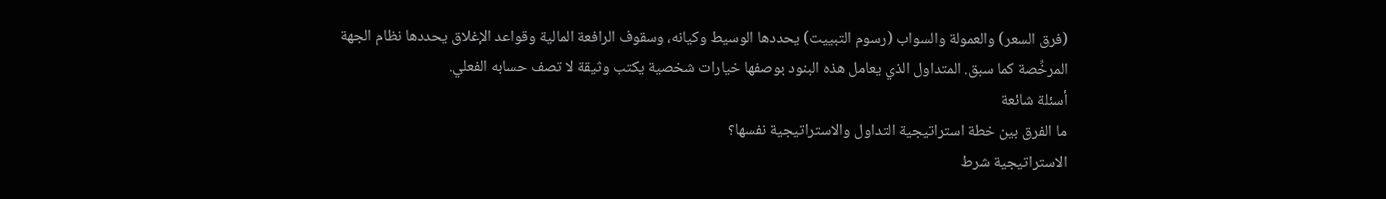(فرق السعر) والعمولة والسواب (رسوم التبييت) يحددها الوسيط وكيانه، وسقوف الرافعة المالية وقواعد الإغلاق يحددها نظام الجهة المرخِّصة كما سبق. المتداول الذي يعامل هذه البنود بوصفها خيارات شخصية يكتب وثيقة لا تصف حسابه الفعلي.
أسئلة شائعة
ما الفرق بين خطة استراتيجية التداول والاستراتيجية نفسها؟
الاستراتيجية شرط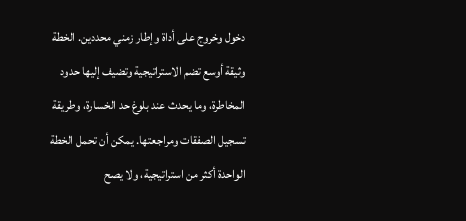دخول وخروج على أداة وإطار زمني محددين. الخطة وثيقة أوسع تضم الاستراتيجية وتضيف إليها حدود المخاطرة، وما يحدث عند بلوغ حد الخسارة، وطريقة تسجيل الصفقات ومراجعتها. يمكن أن تحمل الخطة الواحدة أكثر من استراتيجية، ولا يصح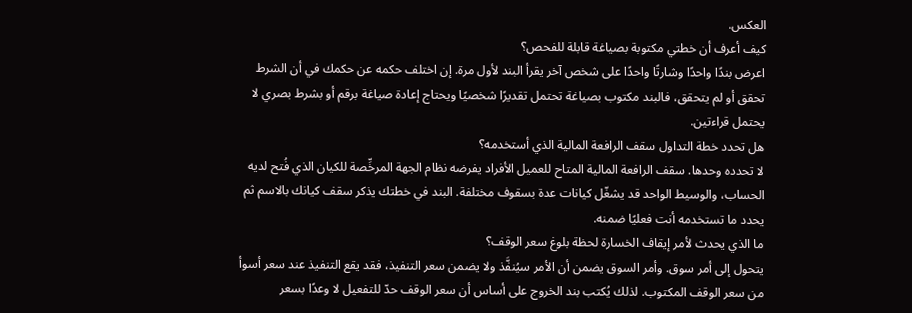العكس.
كيف أعرف أن خطتي مكتوبة بصياغة قابلة للفحص؟
اعرض بندًا واحدًا وشارتًا واحدًا على شخص آخر يقرأ البند لأول مرة. إن اختلف حكمه عن حكمك في أن الشرط تحقق أو لم يتحقق، فالبند مكتوب بصياغة تحتمل تقديرًا شخصيًا ويحتاج إعادة صياغة برقم أو بشرط بصري لا يحتمل قراءتين.
هل تحدد خطة التداول سقف الرافعة المالية الذي أستخدمه؟
لا تحدده وحدها. سقف الرافعة المالية المتاح للعميل الأفراد يفرضه نظام الجهة المرخِّصة للكيان الذي فُتح لديه الحساب، والوسيط الواحد قد يشغّل كيانات عدة بسقوف مختلفة. البند في خطتك يذكر سقف كيانك بالاسم ثم يحدد ما تستخدمه أنت فعليًا ضمنه.
ما الذي يحدث لأمر إيقاف الخسارة لحظة بلوغ سعر الوقف؟
يتحول إلى أمر سوق. وأمر السوق يضمن أن الأمر سيُنفَّذ ولا يضمن سعر التنفيذ، فقد يقع التنفيذ عند سعر أسوأ من سعر الوقف المكتوب. لذلك يُكتب بند الخروج على أساس أن سعر الوقف حدّ للتفعيل لا وعدًا بسعر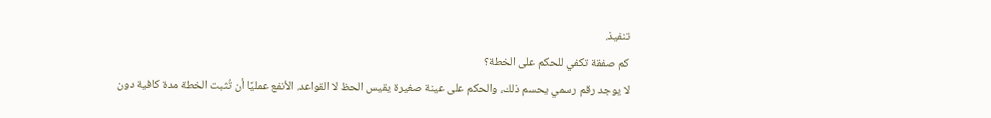تنفيذ.
كم صفقة تكفي للحكم على الخطة؟
لا يوجد رقم رسمي يحسم ذلك، والحكم على عينة صغيرة يقيس الحظ لا القواعد. الأنفع عمليًا أن تُثبت الخطة مدة كافية دون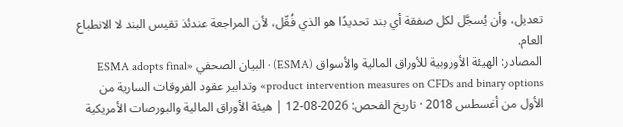تعديل، وأن يُسجَّل لكل صفقة أي بند تحديدًا هو الذي فُعِّل، لأن المراجعة عندئذ تقيس البند لا الانطباع العام.
المصادر: الهيئة الأوروبية للأوراق المالية والأسواق (ESMA) · البيان الصحفي «ESMA adopts final product intervention measures on CFDs and binary options» وتدابير عقود الفروقات السارية من الأول من أغسطس 2018 · تاريخ الفحص: 2026-08-12 | هيئة الأوراق المالية والبورصات الأمريكية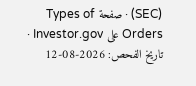(SEC) · صفحة Types of Orders على Investor.gov · تاريخ الفحص: 2026-08-12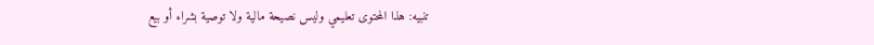تنبيه: هذا المحتوى تعليمي وليس نصيحة مالية ولا توصية بشراء أو بيع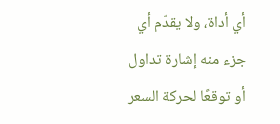أي أداة، ولا يقدّم أي جزء منه إشارة تداول أو توقعًا لحركة السعر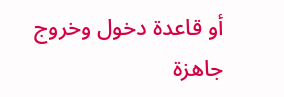أو قاعدة دخول وخروج جاهزة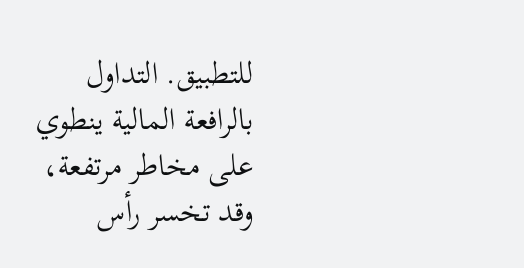للتطبيق. التداول بالرافعة المالية ينطوي على مخاطر مرتفعة، وقد تخسر رأس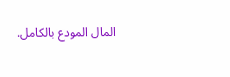المال المودع بالكامل.